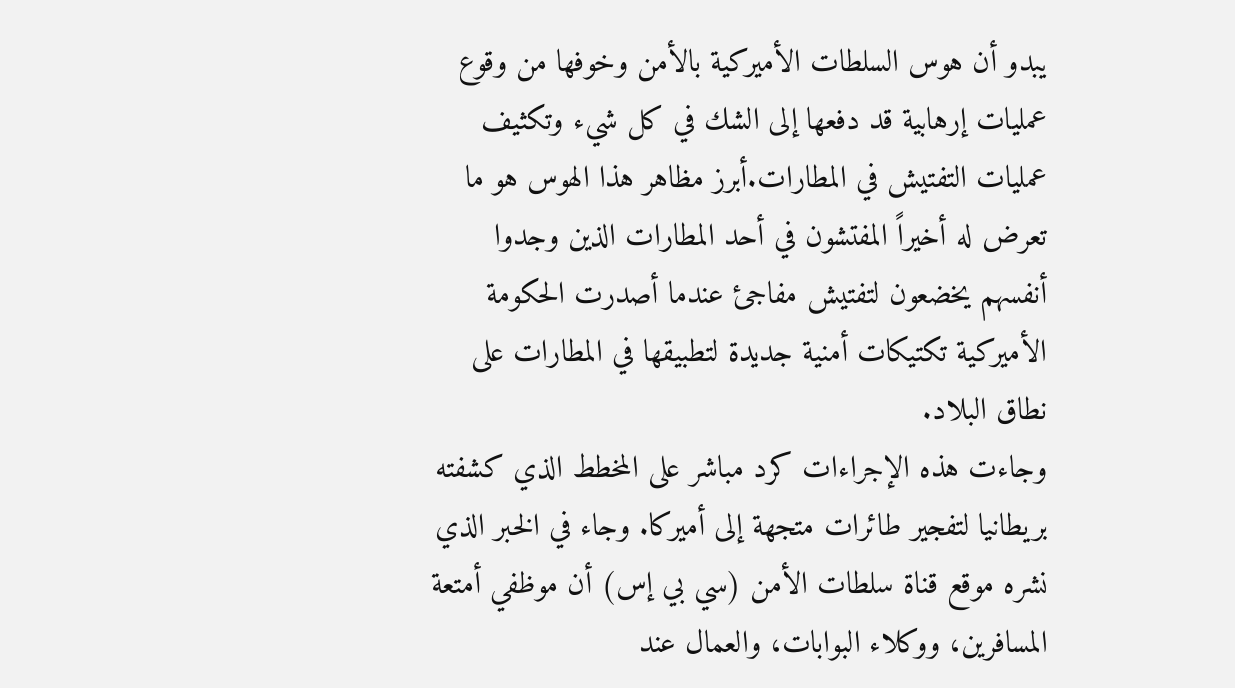يبدو أن هوس السلطات الأميركية بالأمن وخوفها من وقوع عمليات إرهابية قد دفعها إلى الشك في كل شيء وتكثيف عمليات التفتيش في المطارات.أبرز مظاهر هذا الهوس هو ما تعرض له أخيراً المفتشون في أحد المطارات الذين وجدوا أنفسهم يخضعون لتفتيش مفاجئ عندما أصدرت الحكومة الأميركية تكتيكات أمنية جديدة لتطبيقها في المطارات على نطاق البلاد.
وجاءت هذه الإجراءات كرد مباشر على المخطط الذي كشفته بريطانيا لتفجير طائرات متجهة إلى أميركا. وجاء في الخبر الذي نشره موقع قناة سلطات الأمن (سي بي إس) أن موظفي أمتعة المسافرين، ووكلاء البوابات، والعمال عند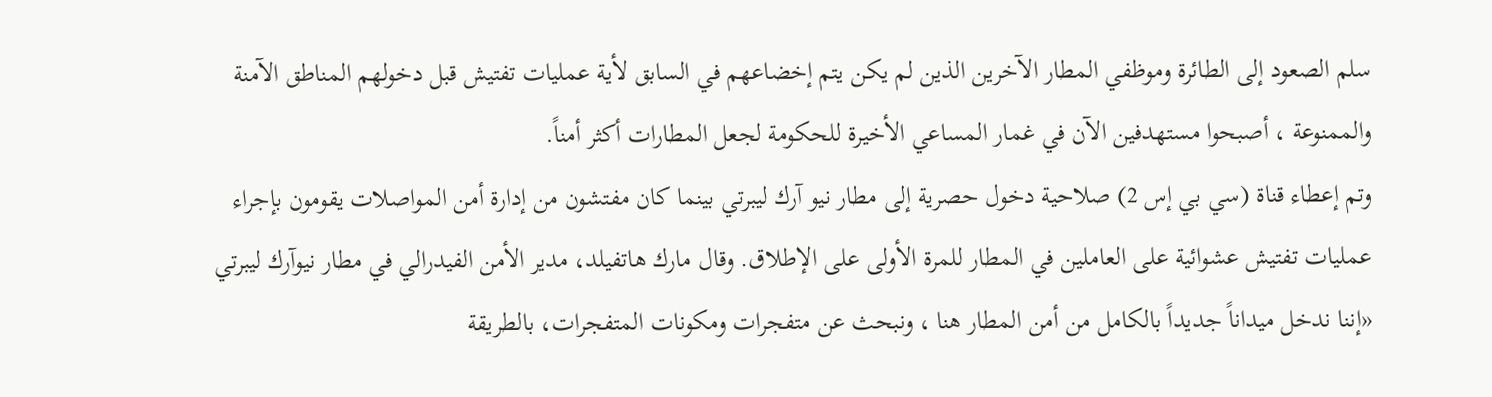سلم الصعود إلى الطائرة وموظفي المطار الآخرين الذين لم يكن يتم إخضاعهم في السابق لأية عمليات تفتيش قبل دخولهم المناطق الآمنة والممنوعة ، أصبحوا مستهدفين الآن في غمار المساعي الأخيرة للحكومة لجعل المطارات أكثر أمناً.
وتم إعطاء قناة (سي بي إس 2) صلاحية دخول حصرية إلى مطار نيو آرك ليبرتي بينما كان مفتشون من إدارة أمن المواصلات يقومون بإجراء عمليات تفتيش عشوائية على العاملين في المطار للمرة الأولى على الإطلاق. وقال مارك هاتفيلد، مدير الأمن الفيدرالي في مطار نيوآرك ليبرتي «إننا ندخل ميداناً جديداً بالكامل من أمن المطار هنا ، ونبحث عن متفجرات ومكونات المتفجرات، بالطريقة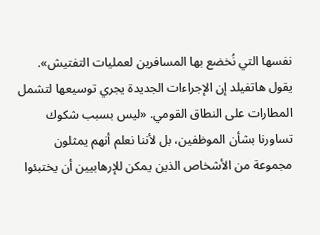نفسها التي نُخضع بها المسافرين لعمليات التفتيش».
يقول هاتفيلد إن الإجراءات الجديدة يجري توسيعها لتشمل المطارات على النطاق القومي. «ليس بسبب شكوك تساورنا بشأن الموظفين، بل لأننا نعلم أنهم يمثلون مجموعة من الأشخاص الذين يمكن للإرهابيين أن يختبئوا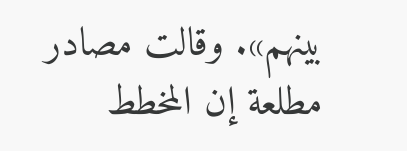بينهم». وقالت مصادر مطلعة إن المخطط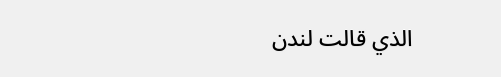الذي قالت لندن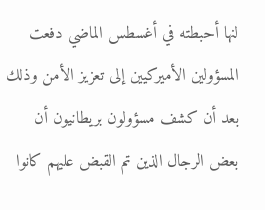لنها أحبطته في أغسطس الماضي دفعت المسؤولين الأميركيين إلى تعزيز الأمن وذلك بعد أن كشف مسؤولون بريطانيون أن بعض الرجال الذين تم القبض عليهم كانوا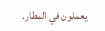يعملون في المطار.